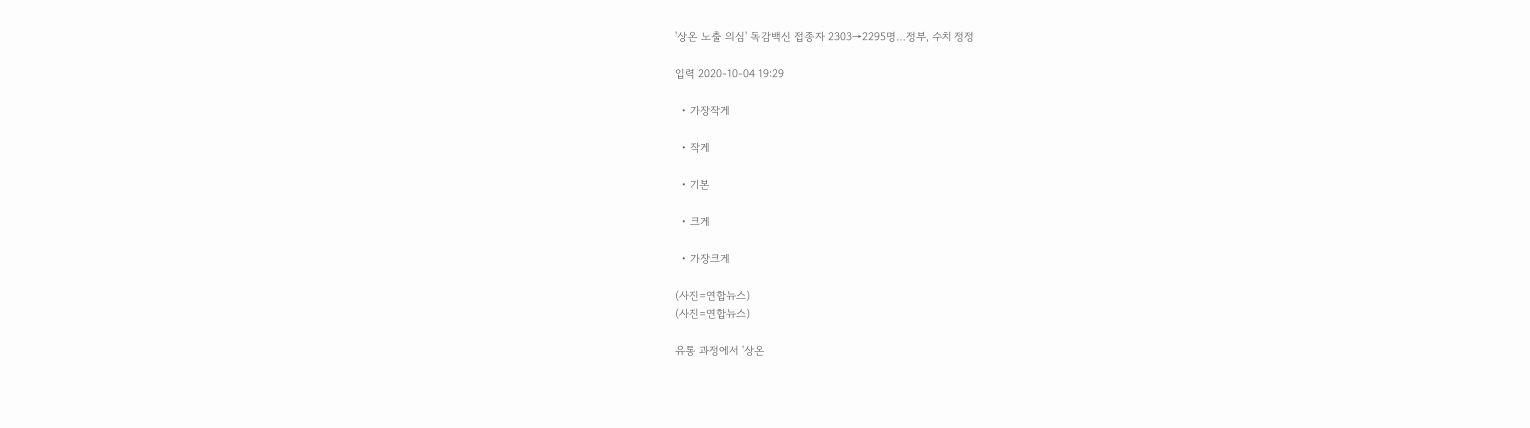'상온 노출 의심' 독감백신 접종자 2303→2295명…정부, 수치 정정

입력 2020-10-04 19:29

  • 가장작게

  • 작게

  • 기본

  • 크게

  • 가장크게

(사진=연합뉴스)
(사진=연합뉴스)

유통 과정에서 '상온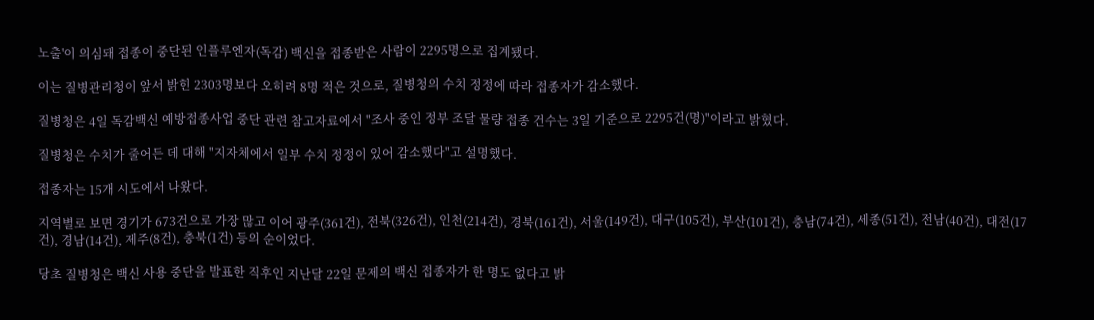노출'이 의심돼 접종이 중단된 인플루엔자(독감) 백신을 접종받은 사람이 2295명으로 집계됐다.

이는 질병관리청이 앞서 밝힌 2303명보다 오히려 8명 적은 것으로, 질병청의 수치 정정에 따라 접종자가 감소했다.

질병청은 4일 독감백신 예방접종사업 중단 관련 참고자료에서 "조사 중인 정부 조달 물량 접종 건수는 3일 기준으로 2295건(명)"이라고 밝혔다.

질병청은 수치가 줄어든 데 대해 "지자체에서 일부 수치 정정이 있어 감소했다"고 설명했다.

접종자는 15개 시도에서 나왔다.

지역별로 보면 경기가 673건으로 가장 많고 이어 광주(361건), 전북(326건), 인천(214건), 경북(161건), 서울(149건), 대구(105건), 부산(101건), 충남(74건), 세종(51건), 전남(40건), 대전(17건), 경남(14건), 제주(8건), 충북(1건) 등의 순이었다.

당초 질병청은 백신 사용 중단을 발표한 직후인 지난달 22일 문제의 백신 접종자가 한 명도 없다고 밝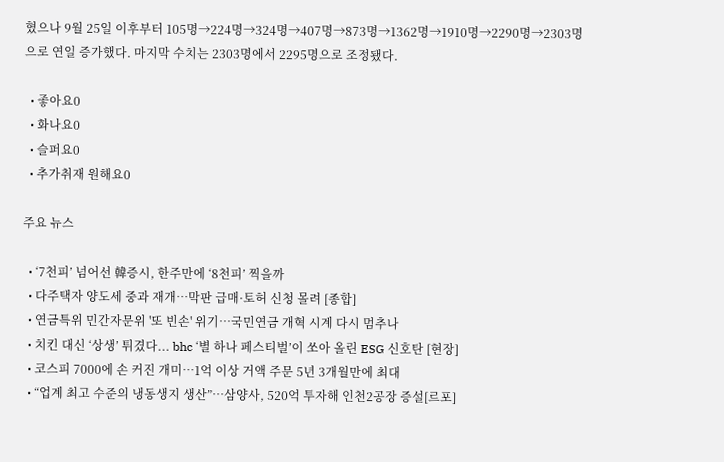혔으나 9월 25일 이후부터 105명→224명→324명→407명→873명→1362명→1910명→2290명→2303명으로 연일 증가했다. 마지막 수치는 2303명에서 2295명으로 조정됐다.

  • 좋아요0
  • 화나요0
  • 슬퍼요0
  • 추가취재 원해요0

주요 뉴스

  • ‘7천피’ 넘어선 韓증시, 한주만에 ‘8천피’ 찍을까
  • 다주택자 양도세 중과 재개⋯막판 급매·토허 신청 몰려 [종합]
  • 연금특위 민간자문위 '또 빈손' 위기⋯국민연금 개혁 시계 다시 멈추나
  • 치킨 대신 ‘상생’ 튀겼다... bhc ‘별 하나 페스티벌’이 쏘아 올린 ESG 신호탄 [현장]
  • 코스피 7000에 손 커진 개미…1억 이상 거액 주문 5년 3개월만에 최대
  • “업계 최고 수준의 냉동생지 생산”…삼양사, 520억 투자해 인천2공장 증설[르포]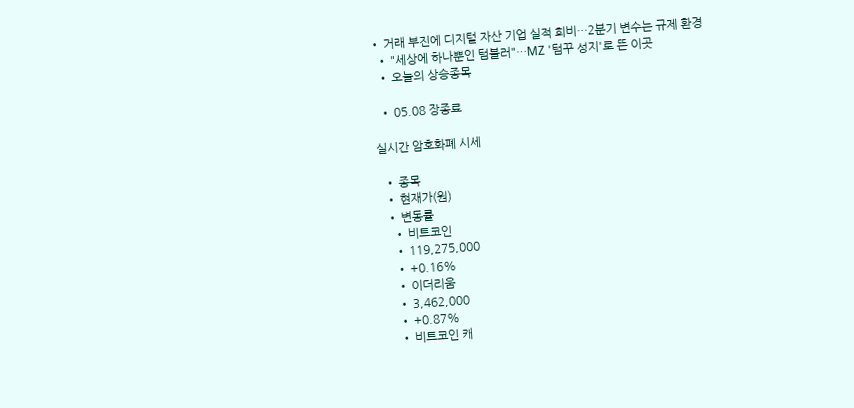• 거래 부진에 디지털 자산 기업 실적 희비…2분기 변수는 규제 환경
  • "세상에 하나뿐인 텀블러"…MZ '텀꾸 성지'로 뜬 이곳
  • 오늘의 상승종목

  • 05.08 장종료

실시간 암호화폐 시세

  • 종목
  • 현재가(원)
  • 변동률
    • 비트코인
    • 119,275,000
    • +0.16%
    • 이더리움
    • 3,462,000
    • +0.87%
    • 비트코인 캐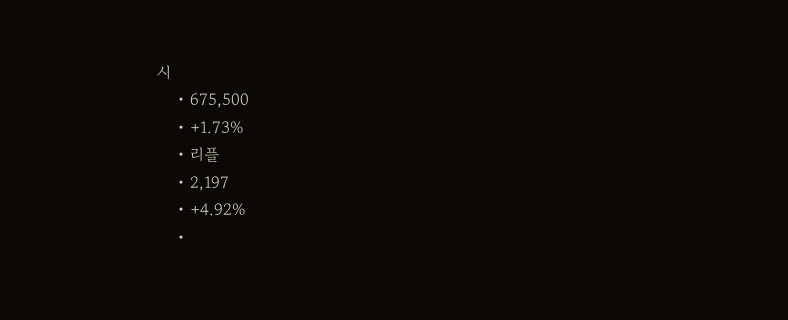시
    • 675,500
    • +1.73%
    • 리플
    • 2,197
    • +4.92%
    •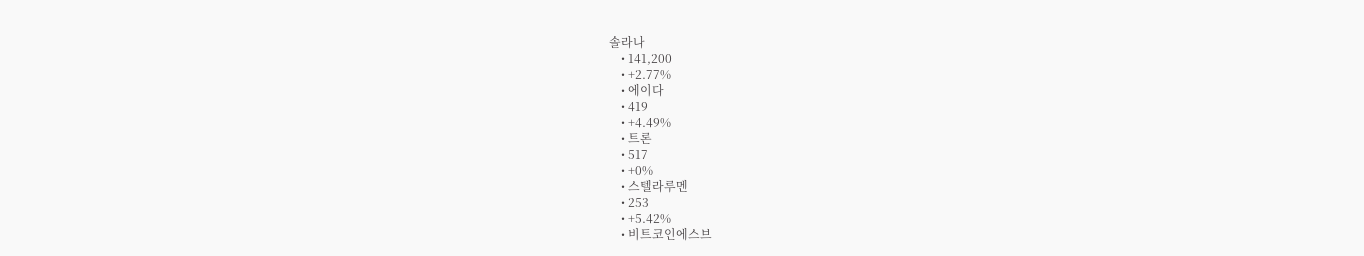솔라나
    • 141,200
    • +2.77%
    • 에이다
    • 419
    • +4.49%
    • 트론
    • 517
    • +0%
    • 스텔라루멘
    • 253
    • +5.42%
    • 비트코인에스브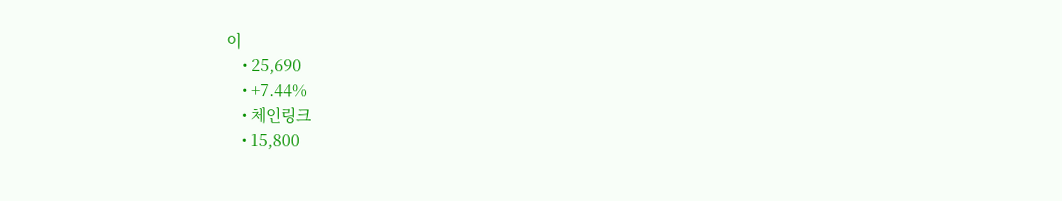이
    • 25,690
    • +7.44%
    • 체인링크
    • 15,800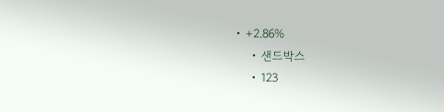• +2.86%
    • 샌드박스
    • 123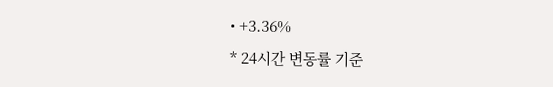• +3.36%
* 24시간 변동률 기준